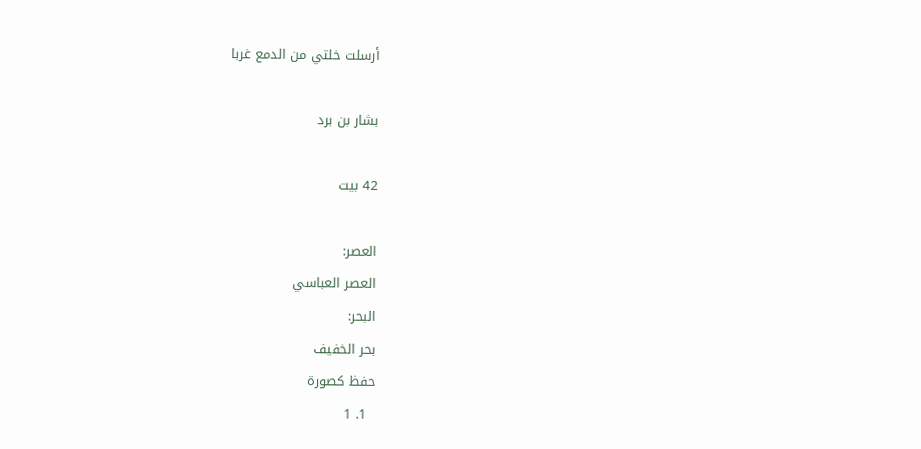أرسلت خلتي من الدمع غربا

بشار بن برد

42 بيت

العصر:
العصر العباسي
البحر:
بحر الخفيف
حفظ كصورة
  1. 1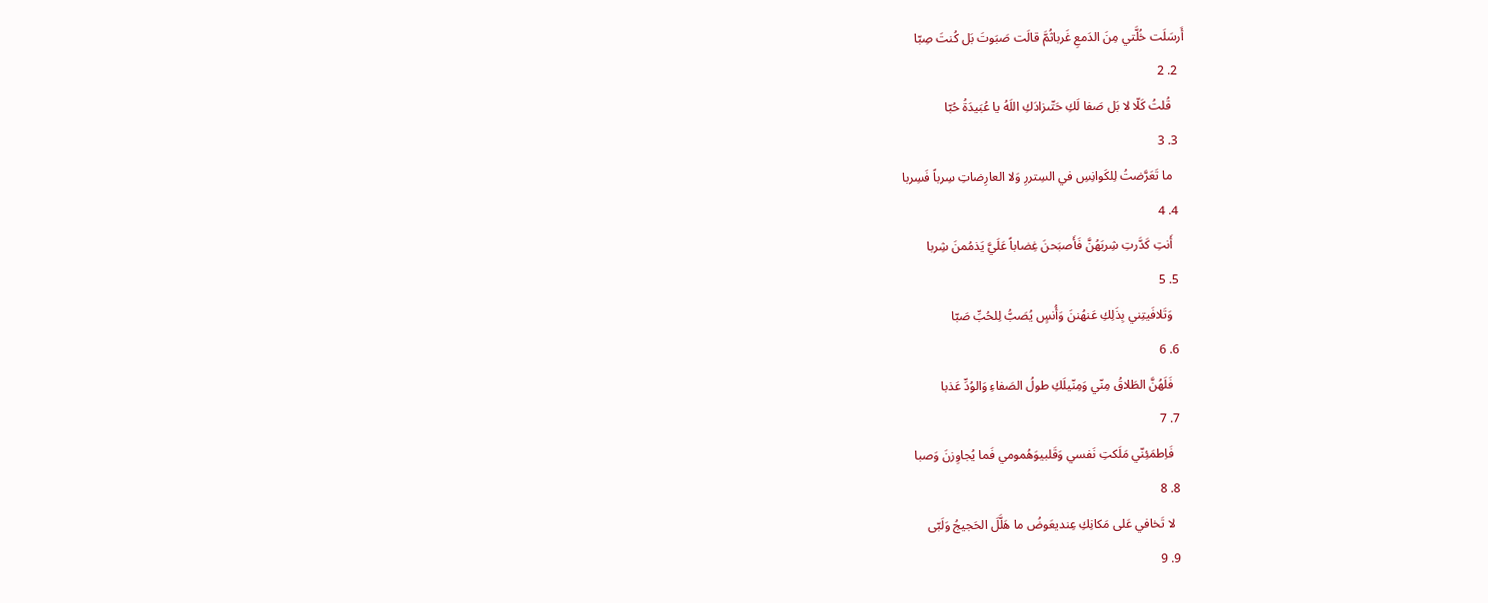أَرسَلَت خُلَّتي مِنَ الدَمعِ غَرباثُمَّ قالَت صَبَوتَ بَل كُنتَ صِبّا
  2. 2
    قُلتُ كَلّا لا بَل صَفا لَكِ حَتّىزادَكِ اللَهُ يا عُبَيدَةُ حُبّا
  3. 3
    ما تَعَرَّضتُ لِلكَوانِسِ في السِتررِ وَلا العارِضاتِ سِرباً فَسِربا
  4. 4
    أَنتِ كَدَّرتِ شِربَهُنَّ فَأَصبَحنَ غِضاباً عَلَيَّ يَذمُمنَ شِربا
  5. 5
    وَتَلافَيتِني بِذَلِكِ عَنهُننَ وَأُنسٍ يُصَبُّ لِلحُبِّ صَبّا
  6. 6
    فَلَهُنَّ الطَلاقُ مِنّي وَمِنّيلَكِ طولُ الصَفاءِ وَالوُدِّ عَذبا
  7. 7
    فَاِطمَئِنّي مَلَكتِ نَفسي وَقَلبيوَهُمومي فَما يُجاوِزنَ وَصبا
  8. 8
    لا تَخافي عَلى مَكانِكِ عِنديعَوضُ ما هَلَّلَ الحَجيجُ وَلَبّى
  9. 9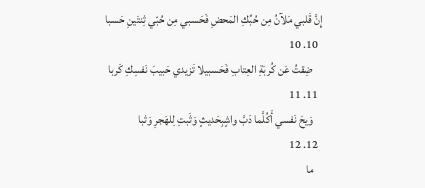إِنَّ قَلبي مَلآنُ مِن حُبِّكِ المَحضِ فَحَسبي مِن حُبّي ثِنتَينِ حَسبا
  10. 10
    ضِقتُ عَن كُربَةِ العِتابِ فَحَسبيلا تَزيدي حَبيبَ نَفسِكِ كَربا
  11. 11
    وَيحَ نَفسي أَكُلَّما دَبَّ واشٍبِحَديثٍ وَثَبتِ لِلهَجرِ وَثبا
  12. 12
    ما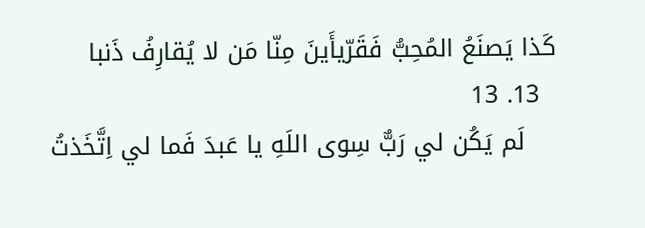كَذا يَصنَعُ المُحِبُّ فَقَرّيأَينَ مِنّا مَن لا يُقارِفُ ذَنبا
  13. 13
    لَم يَكُن لي رَبٌّ سِوى اللَهِ يا عَبدَ فَما لي اِتَّخَذتُ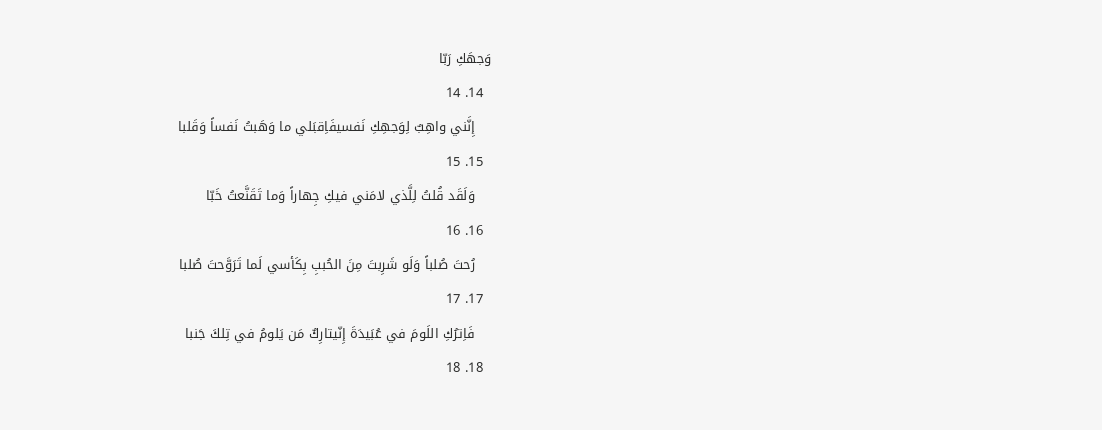وَجهَكِ رَبّا
  14. 14
    إِنَّني واهِبٌ لِوَجهِكِ نَفسيفَاِقبَلي ما وَهَبتُ نَفساً وَقَلبا
  15. 15
    وَلَقَد قُلتُ لِلَّذي لامَني فيكِ جِهاراً وَما تَقَنَّعتُ خَبّا
  16. 16
    رُحتَ صُلباً وَلَو شَرِبتَ مِنَ الحُببِ بِكَأسي لَما تَرَوَّحتَ صُلبا
  17. 17
    فَاِترُكِ اللَومَ في عُبَيدَةَ إِنّيتارِكٌ مَن يَلومُ في تِلكَ جَنبا
  18. 18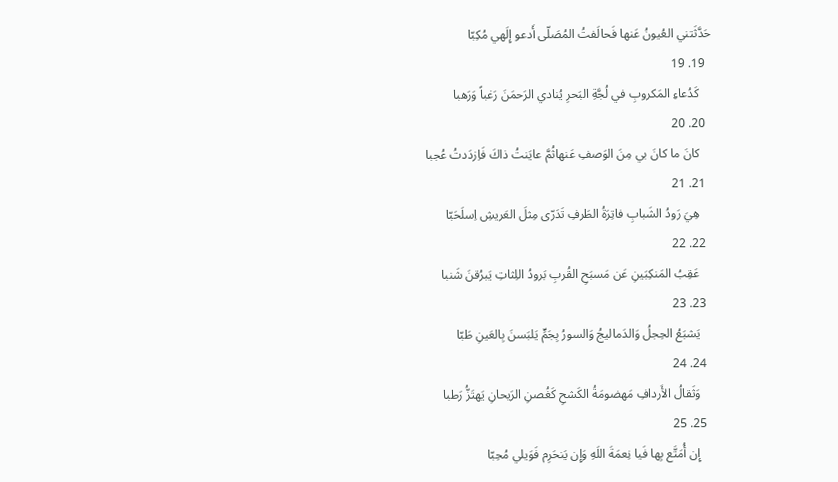حَدَّثَتني العُيونُ عَنها فَحالَفتُ المُصَلّى أَدعو إِلَهي مُكِبّا
  19. 19
    كَدُعاءِ المَكروبِ في لُجَّةِ البَحرِ يُنادي الرَحمَنَ رَغباً وَرَهبا
  20. 20
    كانَ ما كانَ بي مِنَ الوَصفِ عَنهاثُمَّ عايَنتُ ذاكَ فَاِزدَدتُ عُجبا
  21. 21
    هِيَ رَودُ الشَبابِ فاتِرَةُ الطَرفِ تَدَرّى مِثلَ العَريشِ اِسلَحَبّا
  22. 22
    عَقِبُ المَنكِبَينِ عَن مَسبَحِ القُربِ بَرودُ اللِثاتِ يَبرُقنَ شَنبا
  23. 23
    يَشبَعُ الحِجلُ وَالدَماليجُ وَالسورُ بِجَمٍّ يَلبَسنَ بِالعَينِ طَبّا
  24. 24
    وَثَقالُ الأَردافِ مَهضومَةُ الكَشحِ كَغُصنِ الرَيحانِ يَهتَزُّ رَطبا
  25. 25
    إِن أُمَتَّع بِها فَيا نِعمَةَ اللَهِ وَإِن يَنحَرِم فَوَيلي مُحِبّا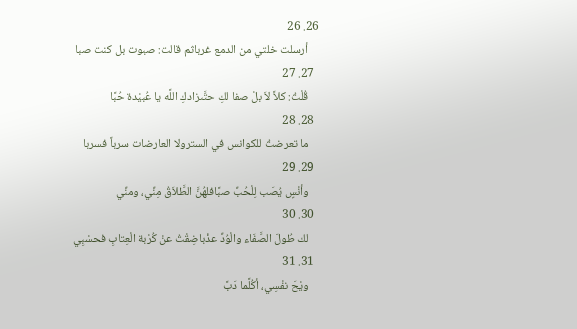26. 26
    أرسلت خلتي من الدمع غرباثم قالت: صبوت بل كنت صبا
  27. 27
    قُلْتُ: كلاَّ لاَ بلْ صفا لكِ حتَّىزادكِ اللَّه يا عُبيْدة حُبَّا
  28. 28
    ما تعرضتُ للكوانس في السترولا العارضات سرباً فسربا
  29. 29
    وأنْسٍ يُصَب لِلْحُبِّ صبَّافلهُنَّ الطَّلاَقُ مِنِّي، ومنِّي
  30. 30
    لك طُولَ الصَّفَاء والْوُدِّ عذْباضِقْتُ عنْ كُرْبة الْعِتابِ فحسْبِي
  31. 31
    ويْحَ نفْسِي، أكُلَّما دَبَّ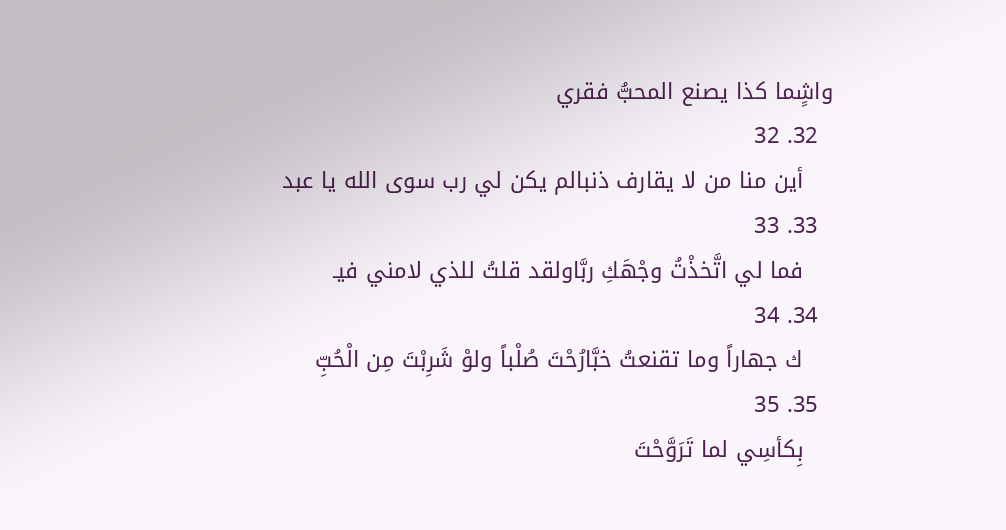واشٍما كذا يصنع المحبُّ فقري
  32. 32
    أين منا من لا يقارف ذنبالم يكن لي رب سوى الله يا عبد
  33. 33
    فما لي اتَّخذْتُ وجْهَكِ ربَّاولقد قلتُ للذي لامني فيـ
  34. 34
    ك جهاراً وما تقنعتُ خبَّارُحْتَ صُلْباً ولوْ شَرِبْتَ مِن الْحُبِّ
  35. 35
    بِكأسِي لما تَرَوَّحْتَ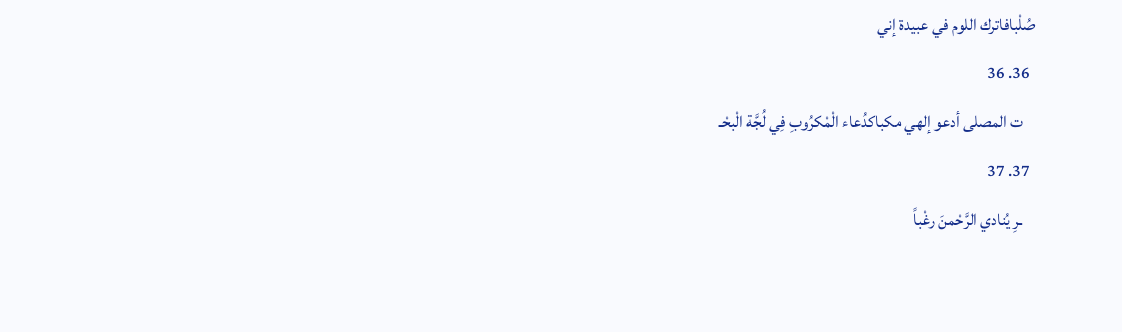صُلْبافاترك اللوم في عبيدة إني
  36. 36
    ت المصلى أدعو إلهي مكباكدُعاء الْمْكرُوبِ فِي لُجَّة الْبحْـ
  37. 37
    ـرِ يُنادي الرَّحْمنَ رغْباً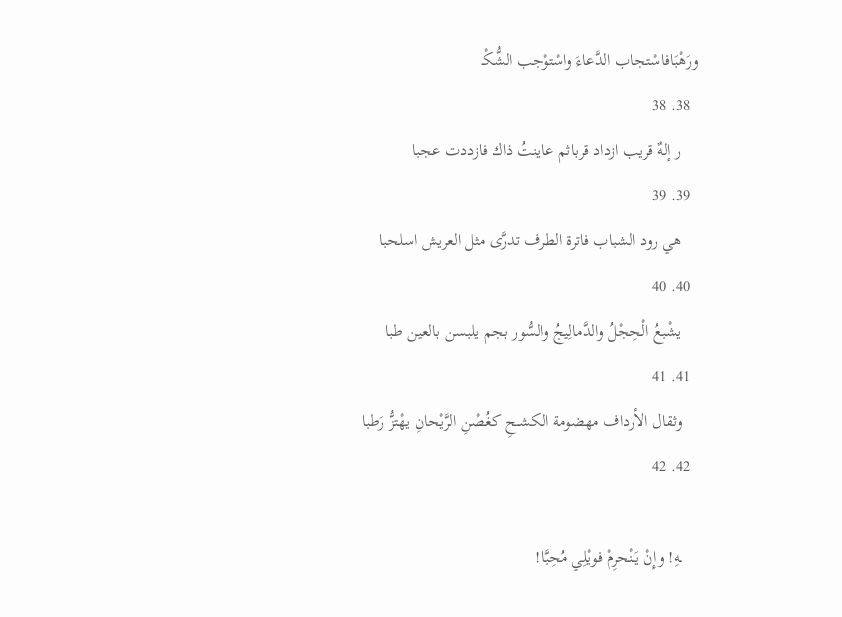ورَهْبَافاسْتجاب الدَّعاءَ واسْتوْجب الشُّكْـ
  38. 38
    ر إلهٌ قريب ازداد قرباثم عاينتُ ذاك فازددت عجبا
  39. 39
    هي رود الشباب فاترة الطرف تدرَّى مثل العريش اسلحبا
  40. 40
    يشْبعُ الْحِجْلُ والدَّمالِيجُ والسُّور بجم يلبسن بالعين طبا
  41. 41
    وثقال الأرداف مهضومة الكشــحِ كغُصْنِ الرَّيْحانِ يهْتزُّ رَطبا
  42. 42

    ـهِ! وإِنْ يَنْحرِمْ فويْلِي مُحِبَّا!